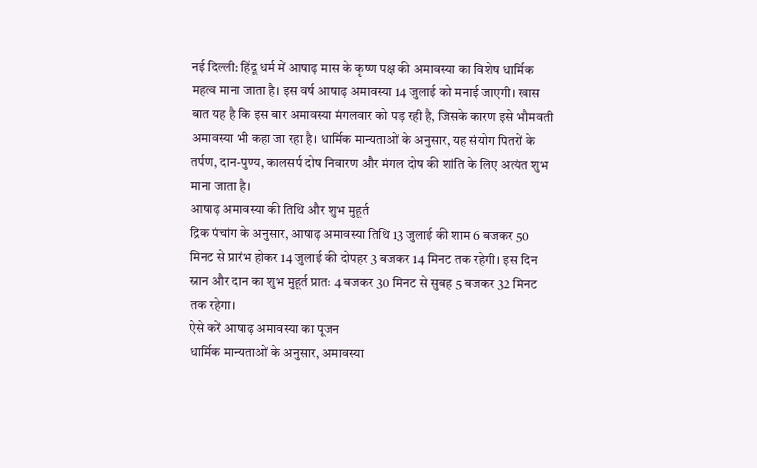नई दिल्ली: हिंदू धर्म में आषाढ़ मास के कृष्ण पक्ष की अमावस्या का विशेष धार्मिक महत्व माना जाता है। इस वर्ष आषाढ़ अमावस्या 14 जुलाई को मनाई जाएगी। खास बात यह है कि इस बार अमावस्या मंगलवार को पड़ रही है, जिसके कारण इसे भौमवती अमावस्या भी कहा जा रहा है। धार्मिक मान्यताओं के अनुसार, यह संयोग पितरों के तर्पण, दान-पुण्य, कालसर्प दोष निवारण और मंगल दोष की शांति के लिए अत्यंत शुभ माना जाता है।
आषाढ़ अमावस्या की तिथि और शुभ मुहूर्त
द्रिक पंचांग के अनुसार, आषाढ़ अमावस्या तिथि 13 जुलाई की शाम 6 बजकर 50 मिनट से प्रारंभ होकर 14 जुलाई की दोपहर 3 बजकर 14 मिनट तक रहेगी। इस दिन स्नान और दान का शुभ मुहूर्त प्रातः 4 बजकर 30 मिनट से सुबह 5 बजकर 32 मिनट तक रहेगा।
ऐसे करें आषाढ़ अमावस्या का पूजन
धार्मिक मान्यताओं के अनुसार, अमावस्या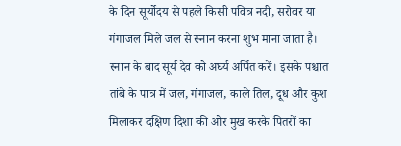के दिन सूर्योदय से पहले किसी पवित्र नदी, सरोवर या गंगाजल मिले जल से स्नान करना शुभ माना जाता है। स्नान के बाद सूर्य देव को अर्घ्य अर्पित करें। इसके पश्चात तांबे के पात्र में जल, गंगाजल, काले तिल, दूध और कुश मिलाकर दक्षिण दिशा की ओर मुख करके पितरों का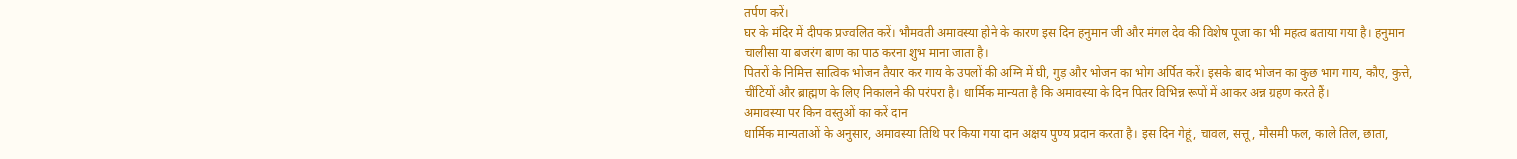तर्पण करें।
घर के मंदिर में दीपक प्रज्वलित करें। भौमवती अमावस्या होने के कारण इस दिन हनुमान जी और मंगल देव की विशेष पूजा का भी महत्व बताया गया है। हनुमान चालीसा या बजरंग बाण का पाठ करना शुभ माना जाता है।
पितरों के निमित्त सात्विक भोजन तैयार कर गाय के उपलों की अग्नि में घी, गुड़ और भोजन का भोग अर्पित करें। इसके बाद भोजन का कुछ भाग गाय, कौए, कुत्ते, चींटियों और ब्राह्मण के लिए निकालने की परंपरा है। धार्मिक मान्यता है कि अमावस्या के दिन पितर विभिन्न रूपों में आकर अन्न ग्रहण करते हैं।
अमावस्या पर किन वस्तुओं का करें दान
धार्मिक मान्यताओं के अनुसार, अमावस्या तिथि पर किया गया दान अक्षय पुण्य प्रदान करता है। इस दिन गेहूं, चावल, सत्तू, मौसमी फल, काले तिल, छाता,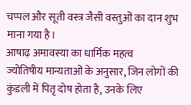चप्पल और सूती वस्त्र जैसी वस्तुओं का दान शुभ माना गया है।
आषाढ़ अमावस्या का धार्मिक महत्व
ज्योतिषीय मान्यताओं के अनुसार, जिन लोगों की कुंडली में पितृ दोष होता है, उनके लिए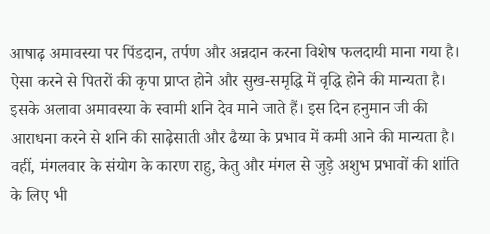आषाढ़ अमावस्या पर पिंडदान, तर्पण और अन्नदान करना विशेष फलदायी माना गया है। ऐसा करने से पितरों की कृपा प्राप्त होने और सुख-समृद्धि में वृद्धि होने की मान्यता है।
इसके अलावा अमावस्या के स्वामी शनि देव माने जाते हैं। इस दिन हनुमान जी की आराधना करने से शनि की साढ़ेसाती और ढैय्या के प्रभाव में कमी आने की मान्यता है। वहीं, मंगलवार के संयोग के कारण राहु, केतु और मंगल से जुड़े अशुभ प्रभावों की शांति के लिए भी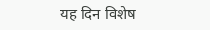यह दिन विशेष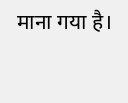माना गया है।